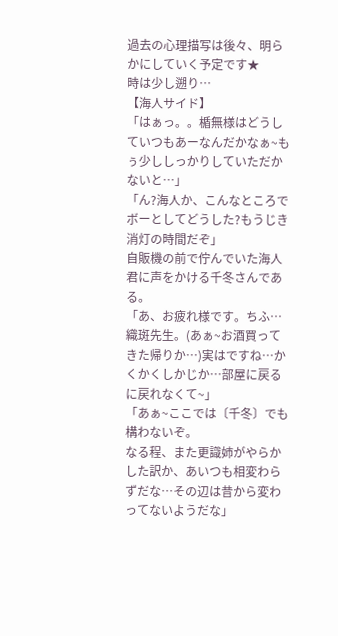過去の心理描写は後々、明らかにしていく予定です★
時は少し遡り…
【海人サイド】
「はぁっ。。楯無様はどうしていつもあーなんだかなぁ~もぅ少ししっかりしていただかないと…」
「ん?海人か、こんなところでボーとしてどうした?もうじき消灯の時間だぞ」
自販機の前で佇んでいた海人君に声をかける千冬さんである。
「あ、お疲れ様です。ちふ…織斑先生。(あぁ~お酒買ってきた帰りか…)実はですね…かくかくしかじか…部屋に戻るに戻れなくて~」
「あぁ~ここでは〔千冬〕でも構わないぞ。
なる程、また更識姉がやらかした訳か、あいつも相変わらずだな…その辺は昔から変わってないようだな」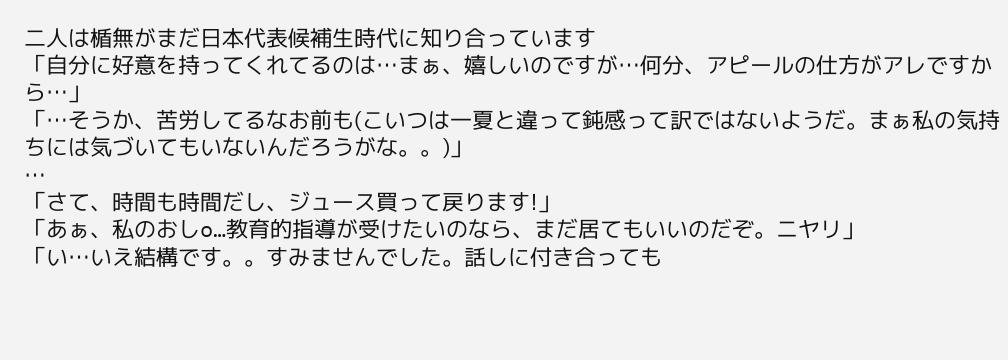二人は楯無がまだ日本代表候補生時代に知り合っています
「自分に好意を持ってくれてるのは…まぁ、嬉しいのですが…何分、アピールの仕方がアレですから…」
「…そうか、苦労してるなお前も(こいつは一夏と違って鈍感って訳ではないようだ。まぁ私の気持ちには気づいてもいないんだろうがな。。)」
…
「さて、時間も時間だし、ジュース買って戻ります!」
「あぁ、私のおしo…教育的指導が受けたいのなら、まだ居てもいいのだぞ。ニヤリ」
「い…いえ結構です。。すみませんでした。話しに付き合っても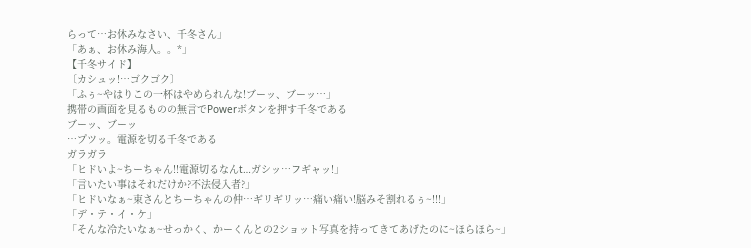らって…お休みなさい、千冬さん」
「あぁ、お休み海人。。*」
【千冬サイド】
〔カシュッ!…ゴクゴク〕
「ふぅ~やはりこの一杯はやめられんな!ブーッ、ブーッ…」
携帯の画面を見るものの無言でPowerボタンを押す千冬である
ブーッ、ブーッ
…プツッ。電源を切る千冬である
ガラガラ
「ヒドいよ~ちーちゃん!!電源切るなんt…ガシッ…フギャッ!」
「言いたい事はそれだけか?不法侵入者?」
「ヒドいなぁ~束さんとちーちゃんの仲…ギリギリッ…痛い痛い!脳みそ割れるぅ~!!!」
「デ・テ・イ・ケ」
「そんな冷たいなぁ~せっかく、かーくんとの2ショット写真を持ってきてあげたのに~ほらほら~」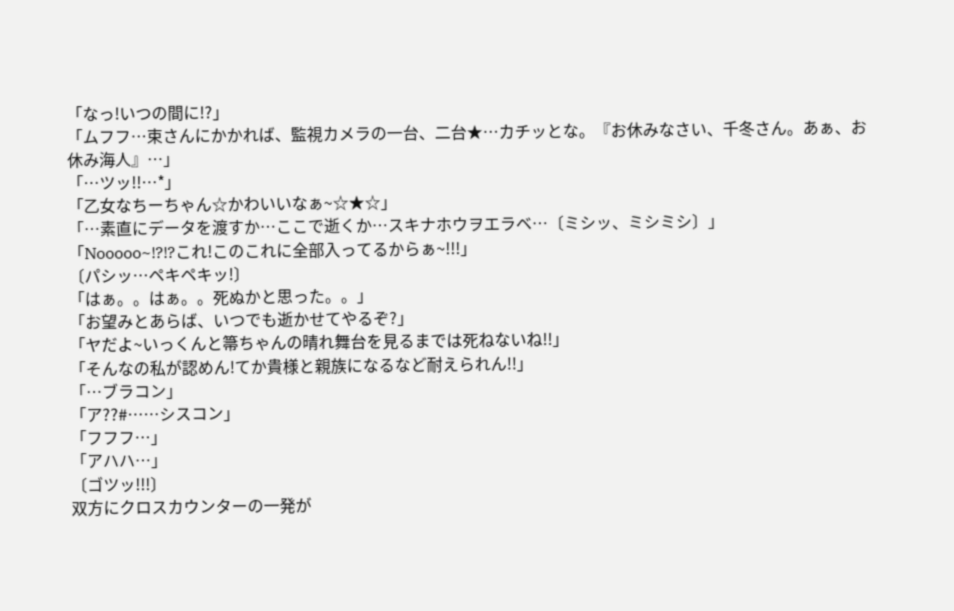「なっ!いつの間に!?」
「ムフフ…束さんにかかれば、監視カメラの一台、二台★…カチッとな。『お休みなさい、千冬さん。あぁ、お休み海人』…」
「…ツッ!!…*」
「乙女なちーちゃん☆かわいいなぁ~☆★☆」
「…素直にデータを渡すか…ここで逝くか…スキナホウヲエラベ…〔ミシッ、ミシミシ〕」
「Nooooo~!?!?これ!このこれに全部入ってるからぁ~!!!」
〔パシッ…ペキペキッ!〕
「はぁ。。はぁ。。死ぬかと思った。。」
「お望みとあらば、いつでも逝かせてやるぞ?」
「ヤだよ~いっくんと箒ちゃんの晴れ舞台を見るまでは死ねないね!!」
「そんなの私が認めん!てか貴様と親族になるなど耐えられん!!」
「…ブラコン」
「ア??#……シスコン」
「フフフ…」
「アハハ…」
〔ゴツッ!!!〕
双方にクロスカウンターの一発が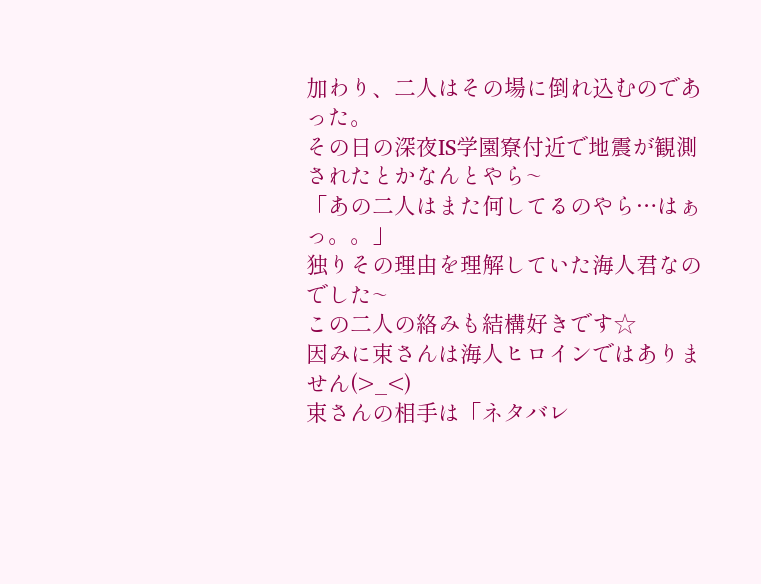加わり、二人はその場に倒れ込むのであった。
その日の深夜IS学園寮付近で地震が観測されたとかなんとやら~
「あの二人はまた何してるのやら…はぁっ。。」
独りその理由を理解していた海人君なのでした~
この二人の絡みも結構好きです☆
因みに束さんは海人ヒロインではありません(>_<)
束さんの相手は「ネタバレ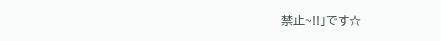禁止~!!」です☆